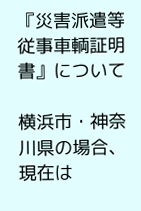『災害派遣等従事車輌証明書』について

横浜市・神奈川県の場合、
現在は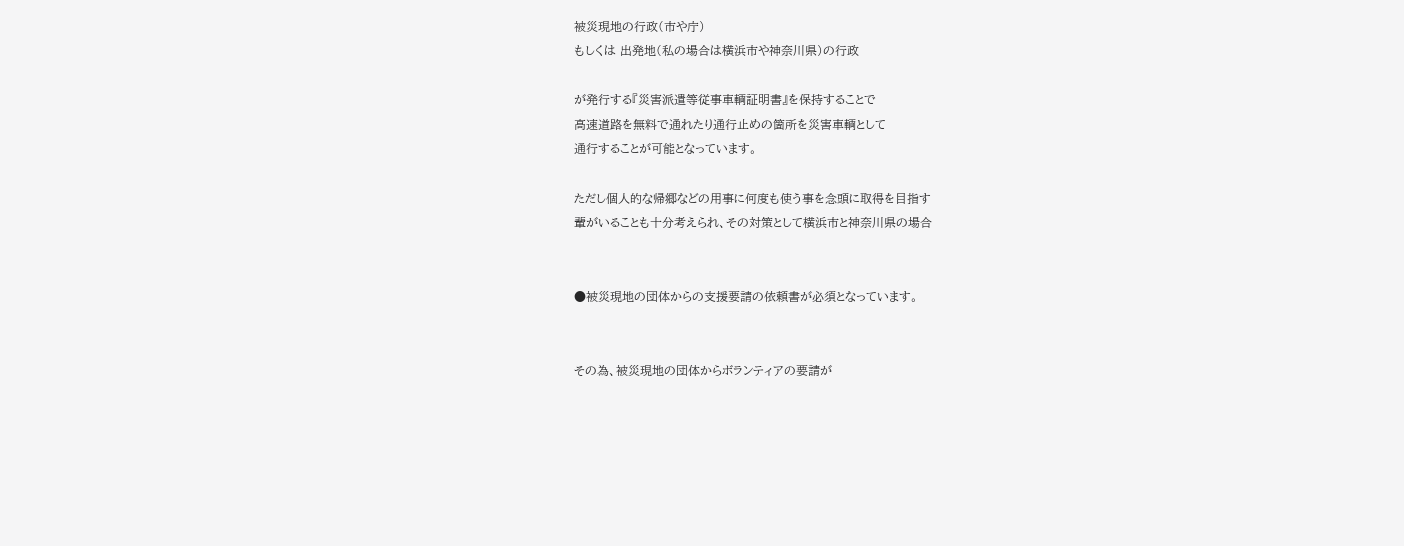被災現地の行政(市や庁)
もしくは 出発地(私の場合は横浜市や神奈川県)の行政

が発行する『災害派遣等従事車輌証明書』を保持することで
高速道路を無料で通れたり通行止めの箇所を災害車輌として
通行することが可能となっています。

ただし個人的な帰郷などの用事に何度も使う事を念頭に取得を目指す
輩がいることも十分考えられ、その対策として横浜市と神奈川県の場合


●被災現地の団体からの支援要請の依頼書が必須となっています。


その為、被災現地の団体からボランティアの要請が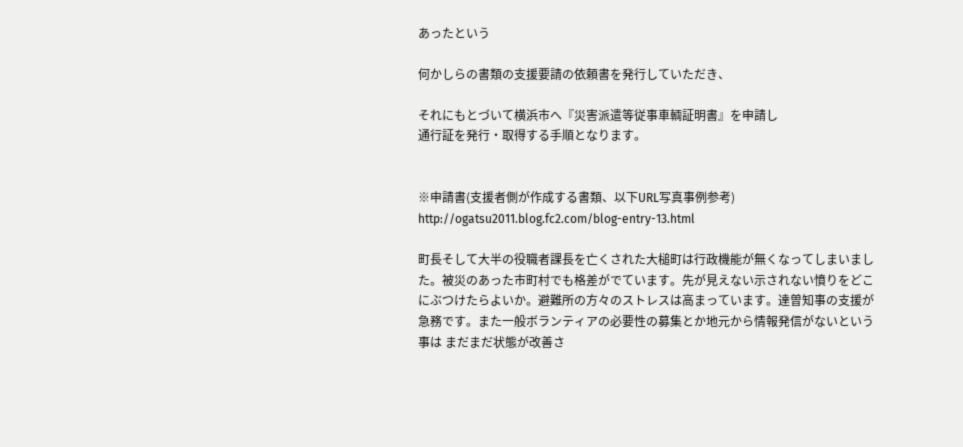あったという

何かしらの書類の支援要請の依頼書を発行していただき、

それにもとづいて横浜市へ『災害派遣等従事車輌証明書』を申請し
通行証を発行・取得する手順となります。


※申請書(支援者側が作成する書類、以下URL写真事例参考)
http://ogatsu2011.blog.fc2.com/blog-entry-13.html

町長そして大半の役職者課長を亡くされた大槌町は行政機能が無くなってしまいました。被災のあった市町村でも格差がでています。先が見えない示されない憤りをどこにぶつけたらよいか。避難所の方々のストレスは高まっています。達曽知事の支援が急務です。また一般ボランティアの必要性の募集とか地元から情報発信がないという事は まだまだ状態が改善さ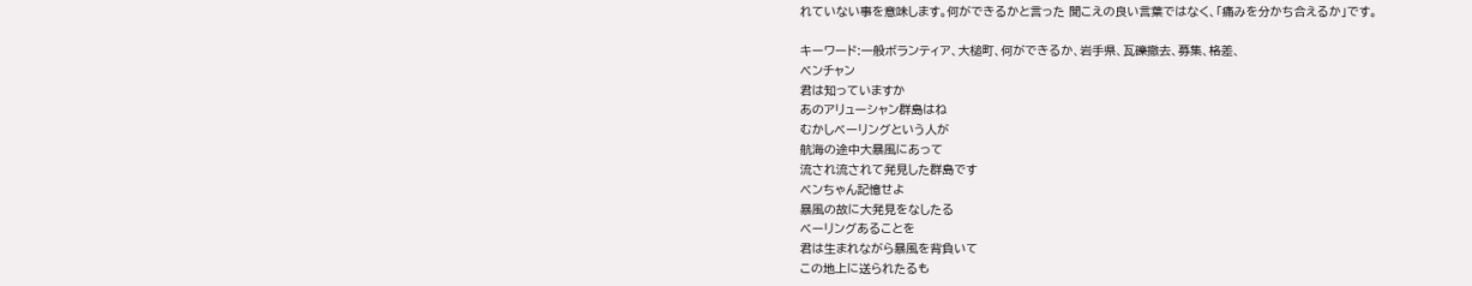れていない事を意味します。何ができるかと言った 聞こえの良い言葉ではなく、「痛みを分かち合えるか」です。

キーワード:一般ボランティア、大槌町、何ができるか、岩手県、瓦礫撤去、募集、格差、
ベンチャン
君は知っていますか
あのアリューシャン群島はね
むかしベーリングという人が
航海の途中大暴風にあって
流され流されて発見した群島です
ベンちゃん記憶せよ
暴風の故に大発見をなしたる
ベーリングあることを
君は生まれながら暴風を背負いて
この地上に送られたるも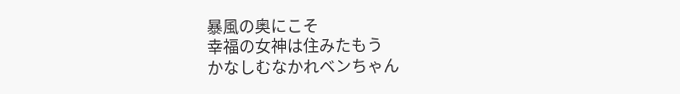暴風の奥にこそ
幸福の女神は住みたもう
かなしむなかれベンちゃん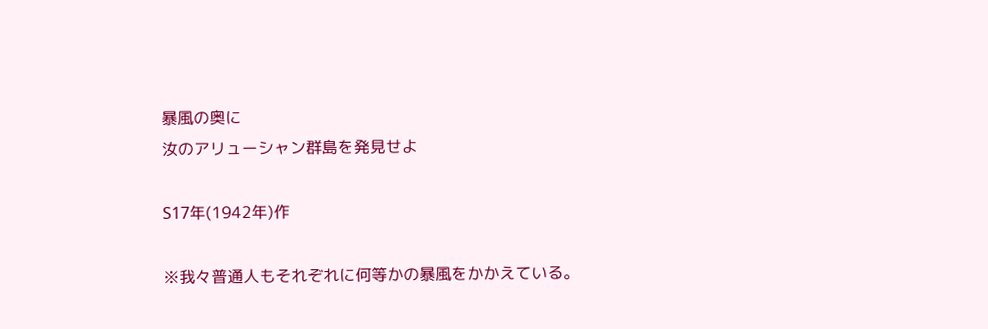暴風の奥に
汝のアリューシャン群島を発見せよ

S17年(1942年)作

※我々普通人もそれぞれに何等かの暴風をかかえている。